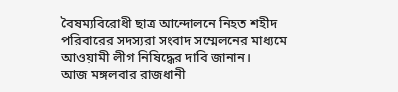বৈষম্যবিরোধী ছাত্র আন্দোলনে নিহত শহীদ পরিবারের সদস্যরা সংবাদ সম্মেলনের মাধ্যমে আওয়ামী লীগ নিষিদ্ধের দাবি জানান।
আজ মঙ্গলবার রাজধানী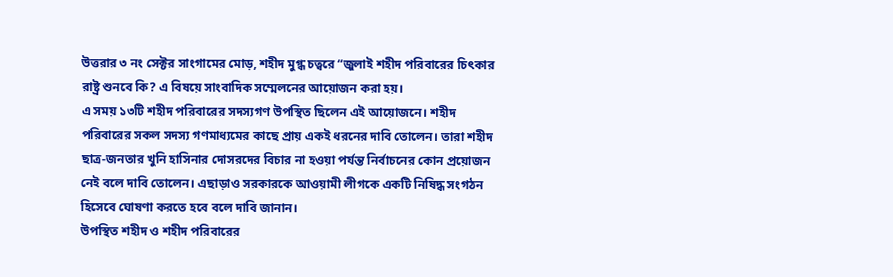উত্তরার ৩ নং সেক্টর সাংগামের মোড়, শহীদ মুগ্ধ চত্বরে “জুলাই শহীদ পরিবারের চিৎকার রাষ্ট্র শুনবে কি? এ বিষয়ে সাংবাদিক সম্মেলনের আয়োজন করা হয়।
এ সময় ১৩টি শহীদ পরিবারের সদস্যগণ উপস্থিত ছিলেন এই আয়োজনে। শহীদ পরিবারের সকল সদস্য গণমাধ্যমের কাছে প্রায় একই ধরনের দাবি তোলেন। তারা শহীদ ছাত্র-জনতার খুনি হাসিনার দোসরদের বিচার না হওয়া পর্যন্ত নির্বাচনের কোন প্রয়োজন নেই বলে দাবি তোলেন। এছাড়াও সরকারকে আওয়ামী লীগকে একটি নিষিদ্ধ সংগঠন হিসেবে ঘোষণা করতে হবে বলে দাবি জানান।
উপস্থিত শহীদ ও শহীদ পরিবারের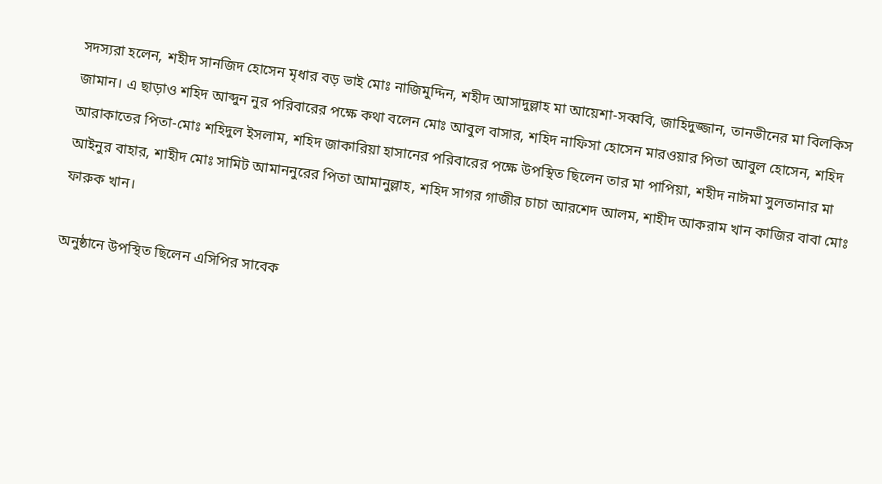সদস্যরা হলেন, শহীদ সানজিদ হোসেন মৃধার বড় ভাই মোঃ নাজিমুদ্দিন, শহীদ আসাদুল্লাহ মা আয়েশা-সব্ববি, জাহিদুজ্জান, তানভীনের মা বিলকিস জামান। এ ছাড়াও শহিদ আব্দুন নুর পরিবারের পক্ষে কথা বলেন মোঃ আবুল বাসার, শহিদ নাফিসা হোসেন মারওয়ার পিতা আবুল হোসেন, শহিদ আরাকাতের পিতা-মোঃ শহিদুল ইসলাম, শহিদ জাকারিয়া হাসানের পরিবারের পক্ষে উপস্থিত ছিলেন তার মা পাপিয়া, শহীদ নাঈমা সুলতানার মা আইনুর বাহার, শাহীদ মোঃ সামিট আমাননুরের পিতা আমানুল্লাহ, শহিদ সাগর গাজীর চাচা আরশেদ আলম, শাহীদ আকরাম খান কাজির বাবা মোঃ ফারুক খান।

অনুষ্ঠানে উপস্থিত ছিলেন এসিপির সাবেক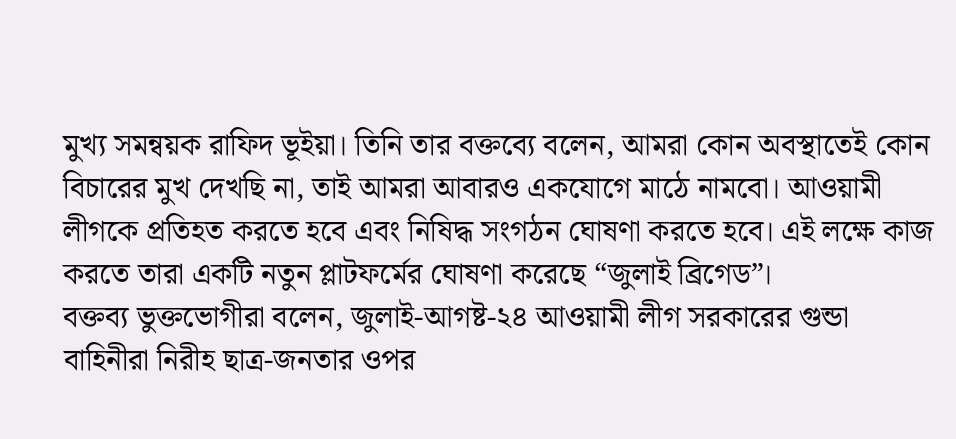মুখ্য সমন্বয়ক রাফিদ ভূইয়া। তিনি তার বক্তব্যে বলেন, আমরা কোন অবস্থাতেই কোন বিচারের মুখ দেখছি না, তাই আমরা আবারও একযোগে মাঠে নামবো। আওয়ামী লীগকে প্রতিহত করতে হবে এবং নিষিদ্ধ সংগঠন ঘোষণা করতে হবে। এই লক্ষে কাজ করতে তারা একটি নতুন প্লাটফর্মের ঘোষণা করেছে “জুলাই ব্রিগেড”।
বক্তব্য ভুক্তভোগীরা বলেন, জুলাই-আগষ্ট-২৪ আওয়ামী লীগ সরকারের গুন্ডা বাহিনীরা নিরীহ ছাত্র-জনতার ওপর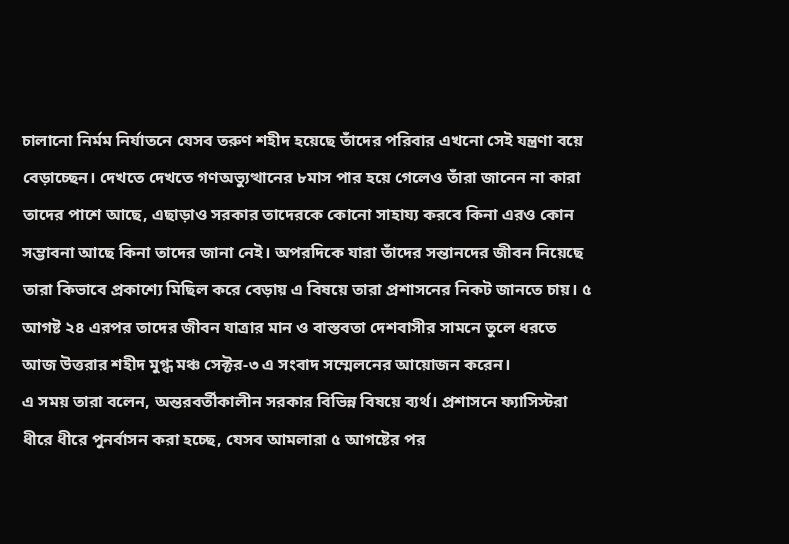চালানো নির্মম নির্যাতনে যেসব তরুণ শহীদ হয়েছে তাঁদের পরিবার এখনো সেই যন্ত্রণা বয়ে বেড়াচ্ছেন। দেখতে দেখতে গণঅভ্যুত্থানের ৮মাস পার হয়ে গেলেও তাঁরা জানেন না কারা তাদের পাশে আছে, এছাড়াও সরকার তাদেরকে কোনো সাহায্য করবে কিনা এরও কোন সম্ভাবনা আছে কিনা তাদের জানা নেই। অপরদিকে যারা তাঁদের সন্তানদের জীবন নিয়েছে তারা কিভাবে প্রকাশ্যে মিছিল করে বেড়ায় এ বিষয়ে তারা প্রশাসনের নিকট জানতে চায়। ৫ আগষ্ট ২৪ এরপর তাদের জীবন যাত্রার মান ও বাস্তবতা দেশবাসীর সামনে তুলে ধরতে আজ উত্তরার শহীদ মুগ্ধ মঞ্চ সেক্টর-৩ এ সংবাদ সম্মেলনের আয়োজন করেন।
এ সময় তারা বলেন, অন্তরবর্তীকালীন সরকার বিভিন্ন বিষয়ে ব্যর্থ। প্রশাসনে ফ্যাসিস্টরা ধীরে ধীরে পুনর্বাসন করা হচ্ছে, যেসব আমলারা ৫ আগষ্টের পর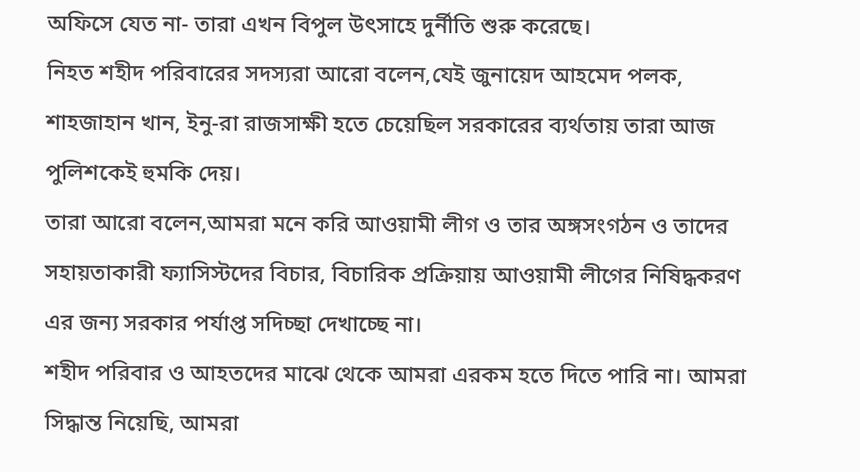অফিসে যেত না- তারা এখন বিপুল উৎসাহে দুর্নীতি শুরু করেছে।
নিহত শহীদ পরিবারের সদস্যরা আরো বলেন,যেই জুনায়েদ আহমেদ পলক, শাহজাহান খান, ইনু-রা রাজসাক্ষী হতে চেয়েছিল সরকারের ব্যর্থতায় তারা আজ পুলিশকেই হুমকি দেয়।
তারা আরো বলেন,আমরা মনে করি আওয়ামী লীগ ও তার অঙ্গসংগঠন ও তাদের সহায়তাকারী ফ্যাসিস্টদের বিচার, বিচারিক প্রক্রিয়ায় আওয়ামী লীগের নিষিদ্ধকরণ এর জন্য সরকার পর্যাপ্ত সদিচ্ছা দেখাচ্ছে না।
শহীদ পরিবার ও আহতদের মাঝে থেকে আমরা এরকম হতে দিতে পারি না। আমরা সিদ্ধান্ত নিয়েছি, আমরা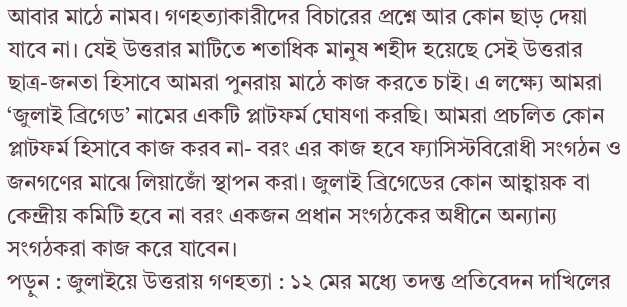আবার মাঠে নামব। গণহত্যাকারীদের বিচারের প্রশ্নে আর কোন ছাড় দেয়া যাবে না। যেই উত্তরার মাটিতে শতাধিক মানুষ শহীদ হয়েছে সেই উত্তরার ছাত্র-জনতা হিসাবে আমরা পুনরায় মাঠে কাজ করতে চাই। এ লক্ষ্যে আমরা ‘জুলাই ব্রিগেড’ নামের একটি প্লাটফর্ম ঘোষণা করছি। আমরা প্রচলিত কোন প্লাটফর্ম হিসাবে কাজ করব না- বরং এর কাজ হবে ফ্যাসিস্টবিরোধী সংগঠন ও জনগণের মাঝে লিয়াজোঁ স্থাপন করা। জুলাই ব্রিগেডের কোন আহ্বায়ক বা কেন্দ্রীয় কমিটি হবে না বরং একজন প্রধান সংগঠকের অধীনে অন্যান্য সংগঠকরা কাজ করে যাবেন।
পড়ুন : জুলাইয়ে উত্তরায় গণহত্যা : ১২ মের মধ্যে তদন্ত প্রতিবেদন দাখিলের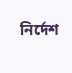নির্দেশ